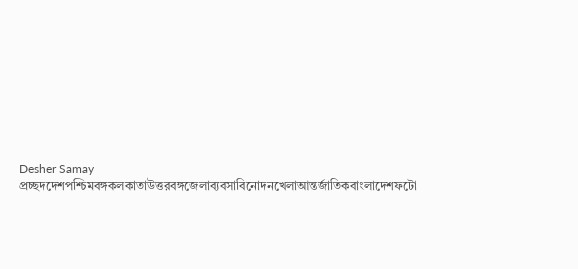Desher Samay
প্রচ্ছদদেশপশ্চিমবঙ্গকলকাতাউত্তরবঙ্গজেলাব্যবসাবিনোদনখেলাআন্তর্জাতিকবাংলাদেশফটো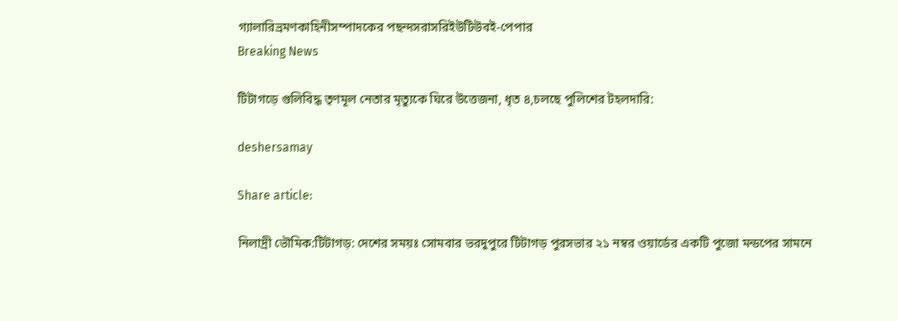গ্যালারিভ্রমণকাহিনীসম্পাদকের পছন্দসরাসরিইউটিউবই-পেপার
Breaking News

টিটাগড়ে গুলিবিদ্ধ তৃণমূল নেতার মৃত্যুকে ঘিরে উত্তেজনা, ধৃত ৪,চলছে পুলিশের টহলদারি:

deshersamay

Share article:

নিলাদ্রী ভৌমিক:টিটাগড়: দেশের সময়ঃ সোমবার ভরদুপুরে টিটাগড় পুরসভার ২১ নম্বর ওয়ার্ডের একটি পুজো মন্ডপের সামনে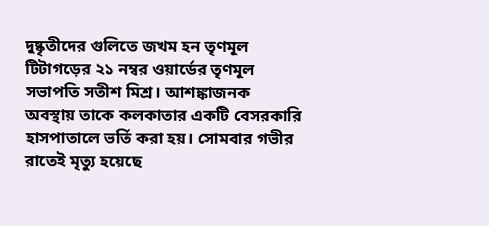দুষ্কৃতীদের গুলিতে জখম হন তৃণমূল টিটাগড়ের ২১ নম্বর ওয়ার্ডের তৃণমূল সভাপতি সতীশ মিশ্র। আশঙ্কাজনক অবস্থায় তাকে কলকাতার একটি বেসরকারি হাসপাতালে ভর্তি করা হয়। সোমবার গভীর রাতেই মৃত্যু হয়েছে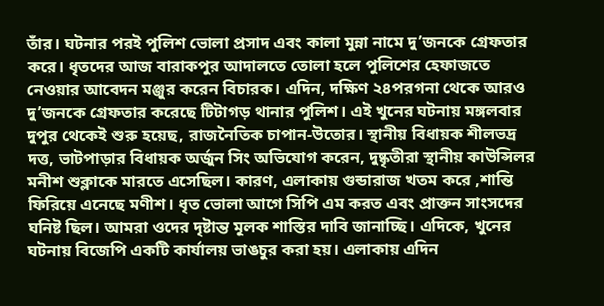তাঁর। ঘটনার পরই পুলিশ ভোলা প্রসাদ এবং কালা মুন্না নামে দু’জনকে গ্রেফতার করে। ধৃতদের আজ বারাকপুর আদালতে তোলা হলে পুলিশের হেফাজতে নেওয়ার আবেদন মঞ্জুর করেন বিচারক। এদিন, দক্ষিণ ২৪পরগনা থেকে আরও দু’জনকে গ্রেফতার করেছে টিটাগড় থানার পুলিশ। এই খুনের ঘটনায় মঙ্গলবার দুপুর থেকেই শুরু হয়েছ, রাজনৈতিক চাপান-উতোর। স্থানীয় বিধায়ক শীলভদ্র দত্ত, ভাটপাড়ার বিধায়ক অর্জুন সিং অভিযোগ করেন, দুষ্কৃতীরা স্থানীয় কাউন্সিলর মনীশ শুক্লাকে মারতে এসেছিল। কারণ, এলাকায় গুন্ডারাজ খতম করে ,শান্তি ফিরিয়ে এনেছে মণীশ। ধৃত ভোলা আগে সিপি এম করত এবং প্রাক্তন সাংসদের ঘনিষ্ট ছিল। আমরা ওদের দৃষ্টান্ত মূলক শাস্তির দাবি জানাচ্ছি। এদিকে, খুনের ঘটনায় বিজেপি একটি কার্যালয় ভাঙচুর করা হয়। এলাকায় এদিন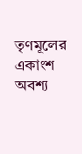তৃণমূলের একাংশ অবশ্য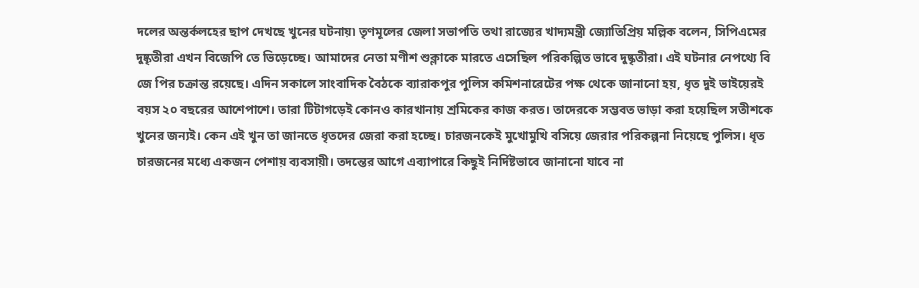দলের অন্তর্কলহের ছাপ দেখছে খুনের ঘটনায়৷ তৃণমূলের জেলা সভাপতি তথা রাজ্যের খাদ্যমন্ত্রী জ্যোতিপ্রিয় মল্লিক বলেন, সিপিএমের দুষ্কৃতীরা এখন বিজেপি তে ভিড়েচ্ছে। আমাদের নেতা মণীশ শুক্লাকে মারতে এসেছিল পরিকল্পিত ভাবে দুষ্কৃতীরা। এই ঘটনার নেপথ্যে বি জে পির চক্রান্ত রয়েছে। এদিন সকালে সাংবাদিক বৈঠকে ব্যারাকপুর পুলিস কমিশনারেটের পক্ষ থেকে জানানো হয়, ধৃত দুই ভাইয়েরই বয়স ২০ বছরের আশেপাশে। তারা টিটাগড়েই কোনও কারখানায় শ্রমিকের কাজ করত। তাদেরকে সম্ভবত ভাড়া করা হয়েছিল সতীশকে খুনের জন্যই। কেন এই খুন তা জানতে ধৃতদের জেরা করা হচ্ছে। চারজনকেই মুখোমুখি বসিয়ে জেরার পরিকল্পনা নিয়েছে পুলিস। ধৃত চারজনের মধ্যে একজন পেশায় ব্যবসায়ী। তদন্তের আগে এব্যাপারে কিছুই নির্দিষ্টভাবে জানানো যাবে না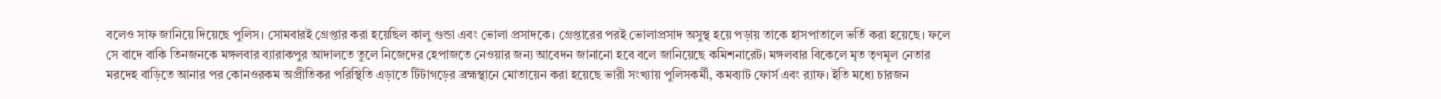বলেও সাফ জানিয়ে দিয়েছে পুলিস। সোমবারই গ্রেপ্তার করা হয়েছিল কালু গুন্ডা এবং ভোলা প্রসাদকে। গ্রেপ্তারের পরই ভোলাপ্রসাদ অসুস্থ হয়ে পড়ায় তাকে হাসপাতালে ভর্তি করা হয়েছে। ফলে সে বাদে বাকি তিনজনকে মঙ্গলবার ব্যারাকপুর আদালতে তুলে নিজেদের হেপাজতে নেওয়ার জন্য আবেদন জানানো হবে বলে জানিয়েছে কমিশনারেট। মঙ্গলবার বিকেলে মৃত তৃণমূল নেতার মরদেহ বাড়িতে আনার পর কোনওরকম অপ্রীতিকর পরিস্থিতি এড়াতে টিটাগড়ের ব্রহ্মস্থানে মোতায়েন করা হয়েছে ভারী সংখ্যায় পুলিসকর্মী, কমব্যাট ফোর্স এবং র‌্যাফ। ইতি মধ্যে চারজন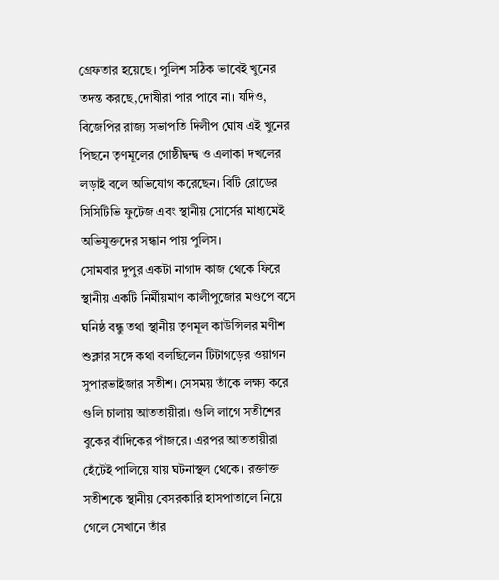গ্রেফতার হয়েছে। পুলিশ সঠিক ভাবেই খুনের তদন্ত করছে,দোষীরা পার পাবে না। যদিও, বিজেপির রাজ্য সভাপতি দিলীপ ঘোষ এই খুনের পিছনে তৃণমূলের গোষ্ঠীদ্বন্দ্ব ও এলাকা দখলের লড়াই বলে অভিযোগ করেছেন। বিটি রোডের সিসিটিভি ফুটেজ এবং স্থানীয় সোর্সের মাধ্যমেই অভিযুক্তদের সন্ধান পায় পুলিস।
সোমবার দুপুর একটা নাগাদ কাজ থেকে ফিরে স্থানীয় একটি নির্মীয়মাণ কালীপুজোর মণ্ডপে বসে ঘনিষ্ঠ বন্ধু তথা স্থানীয় তৃণমূল কাউন্সিলর মণীশ শুক্লার সঙ্গে কথা বলছিলেন টিটাগড়ের ওয়াগন সুপারভাইজার সতীশ। সেসময় তাঁকে লক্ষ্য করে গুলি চালায় আততায়ীরা। গুলি লাগে সতীশের বুকের বাঁদিকের পাঁজরে। এরপর আততায়ীরা হেঁটেই পালিয়ে যায় ঘটনাস্থল থেকে। রক্তাক্ত সতীশকে স্থানীয় বেসরকারি হাসপাতালে নিয়ে গেলে সেখানে তাঁর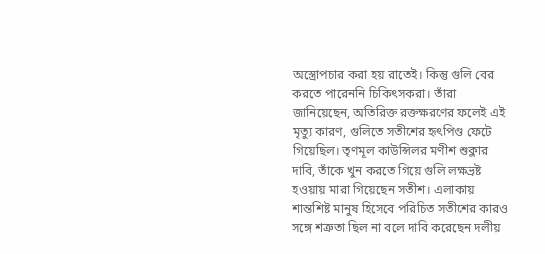অস্ত্রোপচার করা হয় রাতেই। কিন্তু গুলি বের করতে পারেননি চিকিৎসকরা। তাঁরা জানিয়েছেন, অতিরিক্ত রক্তক্ষরণের ফলেই এই মৃত্যু কারণ, গুলিতে সতীশের হৃৎপিণ্ড ফেটে গিয়েছিল। তৃণমূল কাউন্সিলর মণীশ শুক্লার দাবি, তাঁকে খুন করতে গিয়ে গুলি লক্ষভ্রষ্ট হওয়ায় মারা গিয়েছেন সতীশ। এলাকায় শান্তশিষ্ট মানুষ হিসেবে পরিচিত সতীশের কারও সঙ্গে শত্রুতা ছিল না বলে দাবি করেছেন দলীয়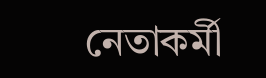নেতাকর্মী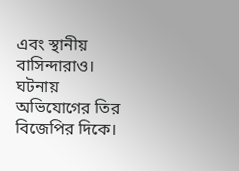এবং স্থানীয় বাসিন্দারাও। ঘটনায় অভিযোগের তির বিজেপির দিকে।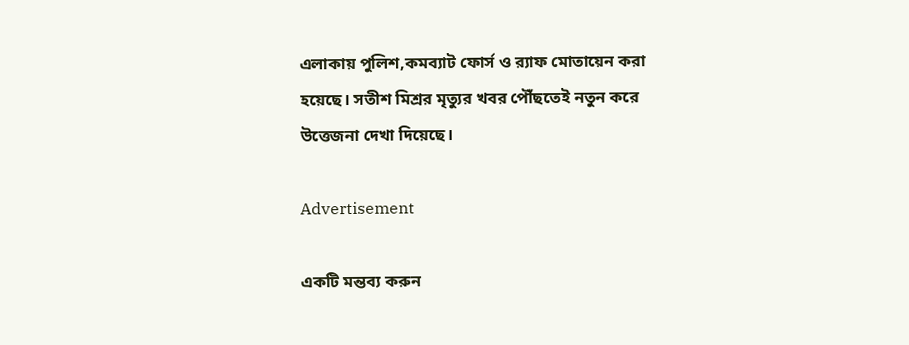এলাকায় পুলিশ,কমব্যাট ফোর্স ও র‍্যাফ মোতায়েন করা হয়েছে। সতীশ মিশ্রর মৃত্যুর খবর পৌঁছতেই নতুন করে উত্তেজনা দেখা দিয়েছে।

Advertisement

একটি মন্তব্য করুন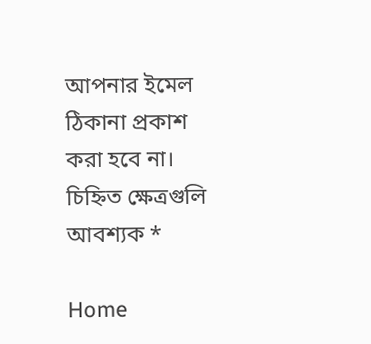আপনার ইমেল ঠিকানা প্রকাশ করা হবে না। চিহ্নিত ক্ষেত্রগুলি আবশ্যক *

Home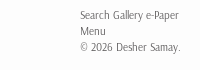Search Gallery e-Paper
Menu
© 2026 Desher Samay.